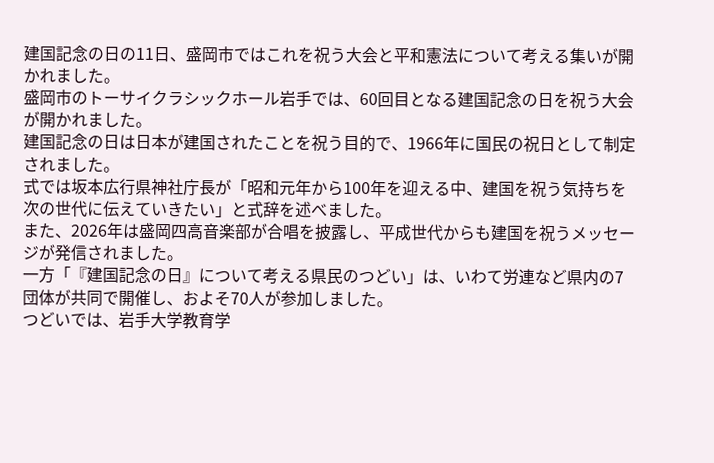建国記念の日の11日、盛岡市ではこれを祝う大会と平和憲法について考える集いが開かれました。
盛岡市のトーサイクラシックホール岩手では、60回目となる建国記念の日を祝う大会が開かれました。
建国記念の日は日本が建国されたことを祝う目的で、1966年に国民の祝日として制定されました。
式では坂本広行県神社庁長が「昭和元年から100年を迎える中、建国を祝う気持ちを次の世代に伝えていきたい」と式辞を述べました。
また、2026年は盛岡四高音楽部が合唱を披露し、平成世代からも建国を祝うメッセージが発信されました。
一方「『建国記念の日』について考える県民のつどい」は、いわて労連など県内の7団体が共同で開催し、およそ70人が参加しました。
つどいでは、岩手大学教育学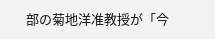部の菊地洋准教授が「今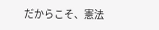だからこそ、憲法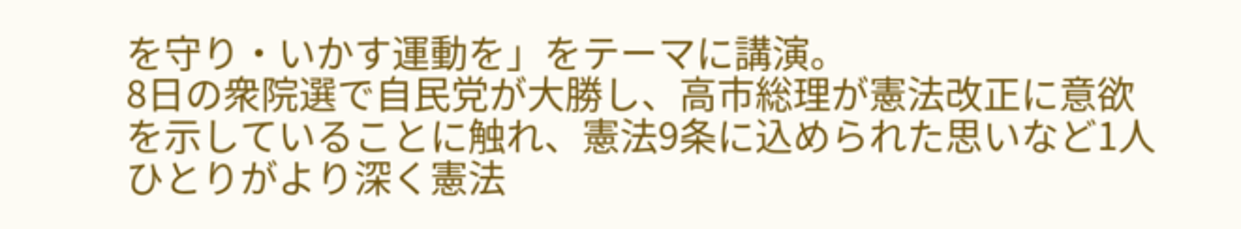を守り・いかす運動を」をテーマに講演。
8日の衆院選で自民党が大勝し、高市総理が憲法改正に意欲を示していることに触れ、憲法9条に込められた思いなど1人ひとりがより深く憲法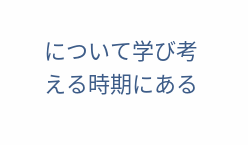について学び考える時期にある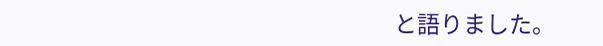と語りました。